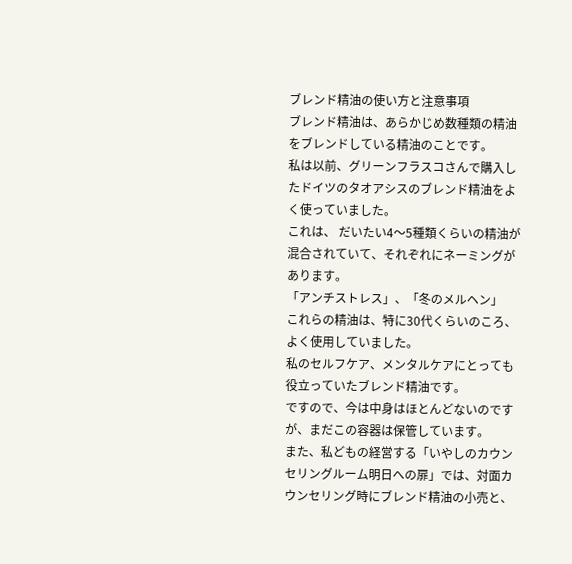ブレンド精油の使い方と注意事項
ブレンド精油は、あらかじめ数種類の精油をブレンドしている精油のことです。
私は以前、グリーンフラスコさんで購入したドイツのタオアシスのブレンド精油をよく使っていました。
これは、 だいたい4〜5種類くらいの精油が混合されていて、それぞれにネーミングがあります。
「アンチストレス」、「冬のメルヘン」
これらの精油は、特に30代くらいのころ、よく使用していました。
私のセルフケア、メンタルケアにとっても役立っていたブレンド精油です。
ですので、今は中身はほとんどないのですが、まだこの容器は保管しています。
また、私どもの経営する「いやしのカウンセリングルーム明日への扉」では、対面カウンセリング時にブレンド精油の小売と、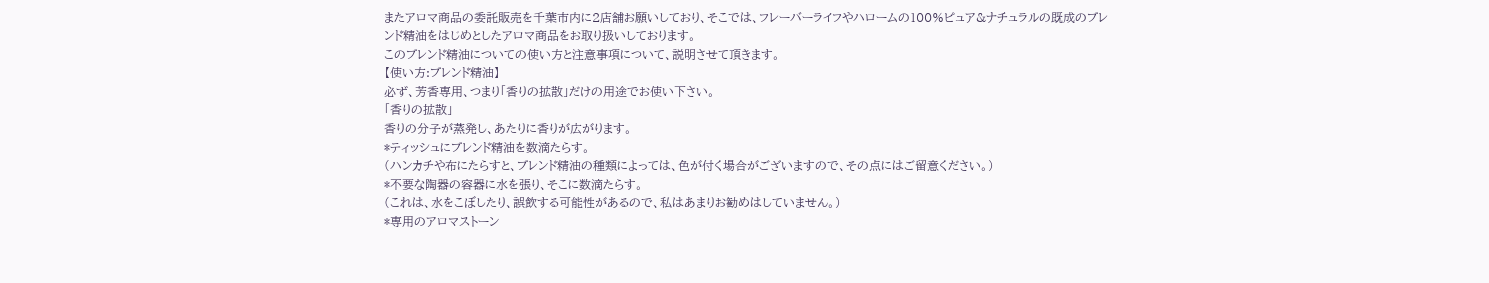またアロマ商品の委託販売を千葉市内に2店舗お願いしており、そこでは、フレーバーライフやハロームの100%ピュア&ナチュラルの既成のブレンド精油をはじめとしたアロマ商品をお取り扱いしております。
このブレンド精油についての使い方と注意事項について、説明させて頂きます。
【使い方:ブレンド精油】
必ず、芳香専用、つまり「香りの拡散」だけの用途でお使い下さい。
「香りの拡散」
香りの分子が蒸発し、あたりに香りが広がります。
*ティッシュにブレンド精油を数滴たらす。
(ハンカチや布にたらすと、ブレンド精油の種類によっては、色が付く場合がございますので、その点にはご留意ください。)
*不要な陶器の容器に水を張り、そこに数滴たらす。
(これは、水をこぼしたり、誤飲する可能性があるので、私はあまりお勧めはしていません。)
*専用のアロマストーン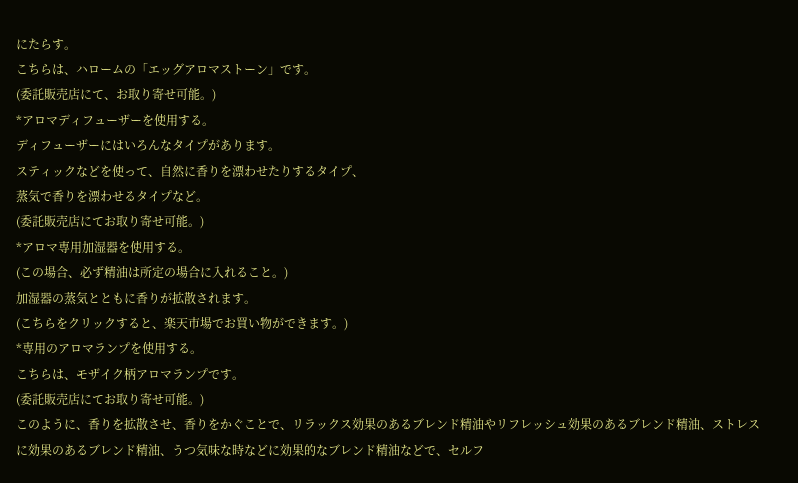にたらす。
こちらは、ハロームの「エッグアロマストーン」です。
(委託販売店にて、お取り寄せ可能。)
*アロマディフューザーを使用する。
ディフューザーにはいろんなタイプがあります。
スティックなどを使って、自然に香りを漂わせたりするタイプ、
蒸気で香りを漂わせるタイプなど。
(委託販売店にてお取り寄せ可能。)
*アロマ専用加湿器を使用する。
(この場合、必ず精油は所定の場合に入れること。)
加湿器の蒸気とともに香りが拡散されます。
(こちらをクリックすると、楽天市場でお買い物ができます。)
*専用のアロマランプを使用する。
こちらは、モザイク柄アロマランプです。
(委託販売店にてお取り寄せ可能。)
このように、香りを拡散させ、香りをかぐことで、リラックス効果のあるブレンド精油やリフレッシュ効果のあるブレンド精油、ストレスに効果のあるブレンド精油、うつ気味な時などに効果的なブレンド精油などで、セルフ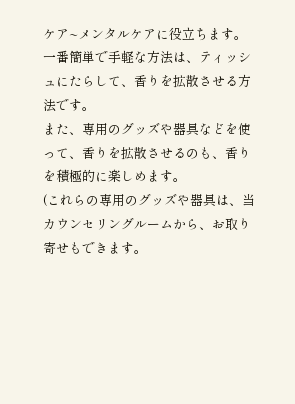ケア~メンタルケアに役立ちます。
一番簡単で手軽な方法は、ティッシュにたらして、香りを拡散させる方法です。
また、専用のグッズや器具などを使って、香りを拡散させるのも、香りを積極的に楽しめます。
(これらの専用のグッズや器具は、当カウンセリングルームから、お取り寄せもできます。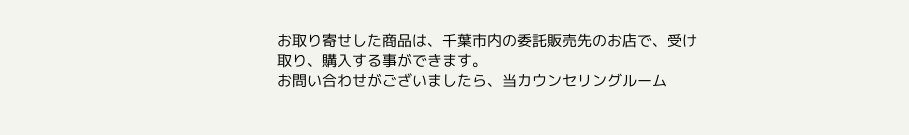お取り寄せした商品は、千葉市内の委託販売先のお店で、受け取り、購入する事ができます。
お問い合わせがございましたら、当カウンセリングルーム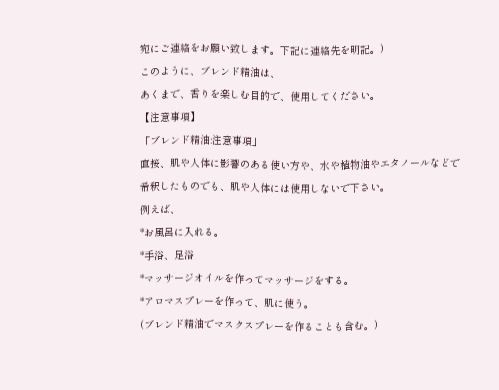宛にご連絡をお願い致します。下記に連絡先を明記。)
このように、ブレンド精油は、
あくまで、香りを楽しむ目的で、使用してください。
【注意事項】
「ブレンド精油:注意事項」
直接、肌や人体に影響のある使い方や、水や植物油やエタノールなどで希釈したものでも、肌や人体には使用しないで下さい。
例えば、
*お風呂に入れる。
*手浴、足浴
*マッサージオイルを作ってマッサージをする。
*アロマスプレーを作って、肌に使う。
(ブレンド精油でマスクスプレーを作ることも含む。)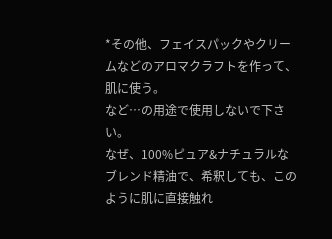*その他、フェイスパックやクリームなどのアロマクラフトを作って、肌に使う。
など…の用途で使用しないで下さい。
なぜ、100%ピュア&ナチュラルなブレンド精油で、希釈しても、このように肌に直接触れ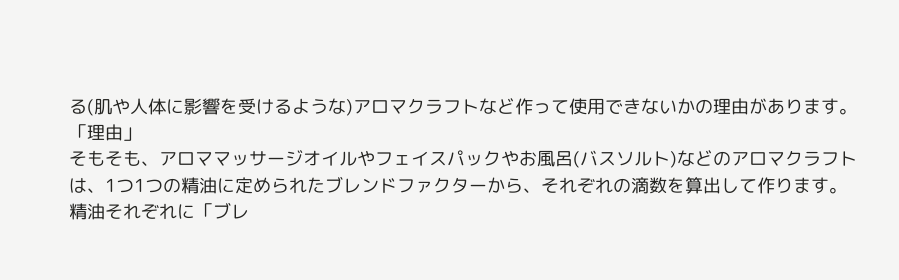る(肌や人体に影響を受けるような)アロマクラフトなど作って使用できないかの理由があります。
「理由」
そもそも、アロママッサージオイルやフェイスパックやお風呂(バスソルト)などのアロマクラフトは、1つ1つの精油に定められたブレンドファクターから、それぞれの滴数を算出して作ります。
精油それぞれに「ブレ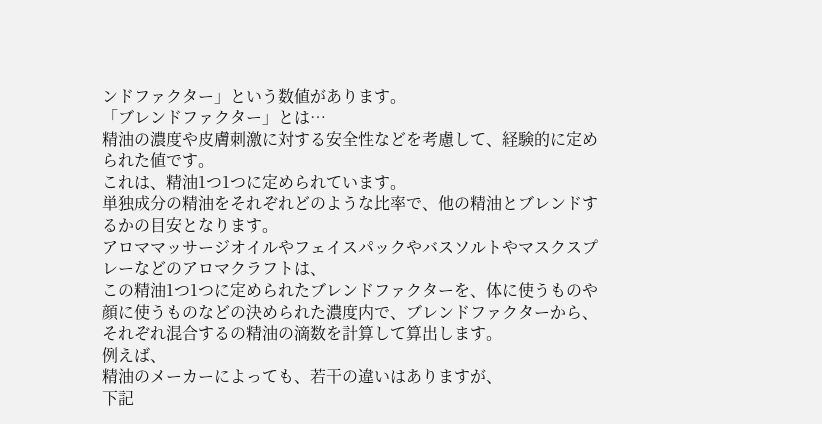ンドファクター」という数値があります。
「ブレンドファクター」とは…
精油の濃度や皮膚刺激に対する安全性などを考慮して、経験的に定められた値です。
これは、精油1つ1つに定められています。
単独成分の精油をそれぞれどのような比率で、他の精油とブレンドするかの目安となります。
アロママッサージオイルやフェイスパックやバスソルトやマスクスプレーなどのアロマクラフトは、
この精油1つ1つに定められたブレンドファクターを、体に使うものや顔に使うものなどの決められた濃度内で、ブレンドファクターから、それぞれ混合するの精油の滴数を計算して算出します。
例えば、
精油のメーカーによっても、若干の違いはありますが、
下記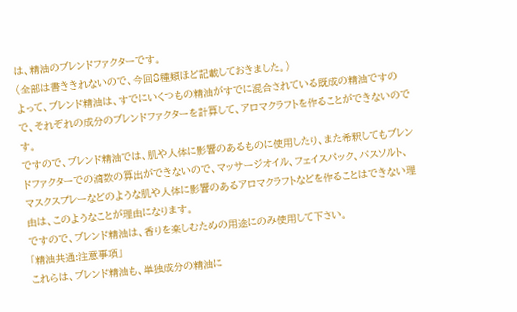は、精油のブレンドファクターです。
(全部は書ききれないので、今回8種類ほど記載しておきました。)
よって、ブレンド精油は、すでにいくつもの精油がすでに混合されている既成の精油ですので、それぞれの成分のブレンドファクターを計算して、アロマクラフトを作ることができないのです。
ですので、ブレンド精油では、肌や人体に影響のあるものに使用したり、また希釈してもブレンドファクターでの滴数の算出ができないので、マッサージオイル、フェイスパック、バスソルト、マスクスプレーなどのような肌や人体に影響のあるアロマクラフトなどを作ることはできない理由は、このようなことが理由になります。
ですので、ブレンド精油は、香りを楽しむための用途にのみ使用して下さい。
「精油共通:注意事項」
これらは、ブレンド精油も、単独成分の精油に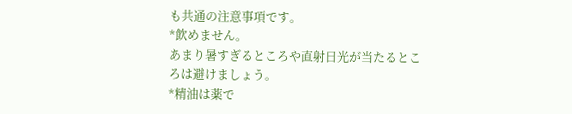も共通の注意事項です。
*飲めません。
あまり暑すぎるところや直射日光が当たるところは避けましょう。
*精油は薬で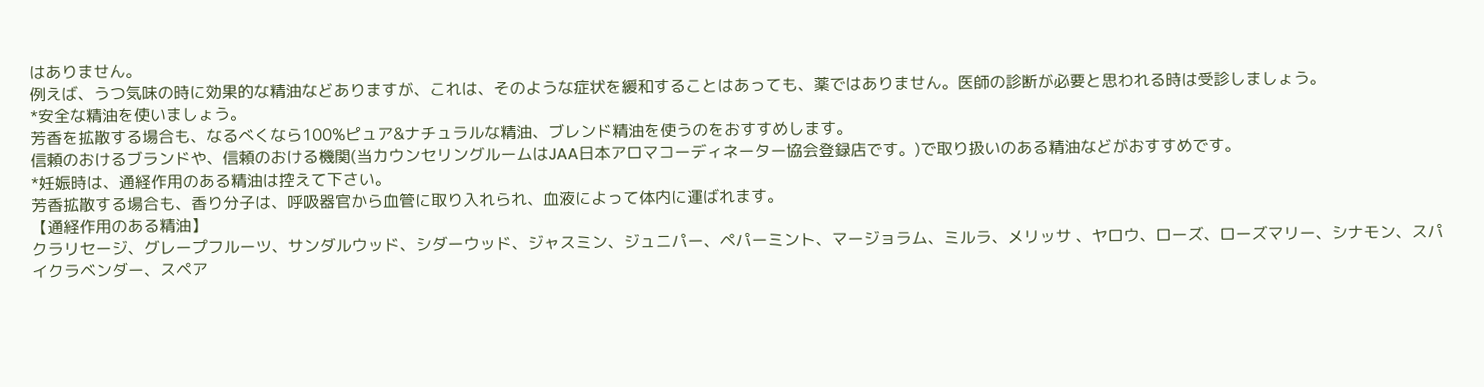はありません。
例えば、うつ気味の時に効果的な精油などありますが、これは、そのような症状を緩和することはあっても、薬ではありません。医師の診断が必要と思われる時は受診しましょう。
*安全な精油を使いましょう。
芳香を拡散する場合も、なるべくなら100%ピュア&ナチュラルな精油、ブレンド精油を使うのをおすすめします。
信頼のおけるブランドや、信頼のおける機関(当カウンセリングルームはJAA日本アロマコーディネーター協会登録店です。)で取り扱いのある精油などがおすすめです。
*妊娠時は、通経作用のある精油は控えて下さい。
芳香拡散する場合も、香り分子は、呼吸器官から血管に取り入れられ、血液によって体内に運ばれます。
【通経作用のある精油】
クラリセージ、グレープフルーツ、サンダルウッド、シダーウッド、ジャスミン、ジュニパー、ペパーミント、マージョラム、ミルラ、メリッサ 、ヤロウ、ローズ、ローズマリー、シナモン、スパイクラベンダー、スペア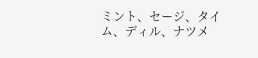ミント、セージ、タイム、ディル、ナツメ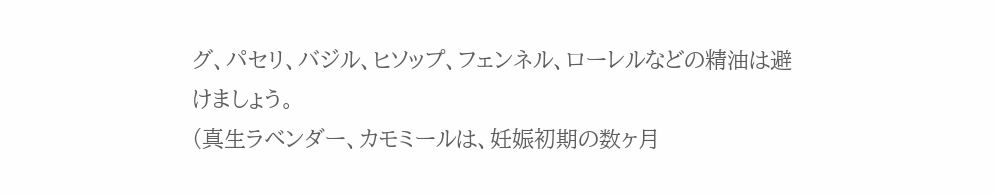グ、パセリ、バジル、ヒソップ、フェンネル、ローレルなどの精油は避けましょう。
(真生ラベンダー、カモミールは、妊娠初期の数ヶ月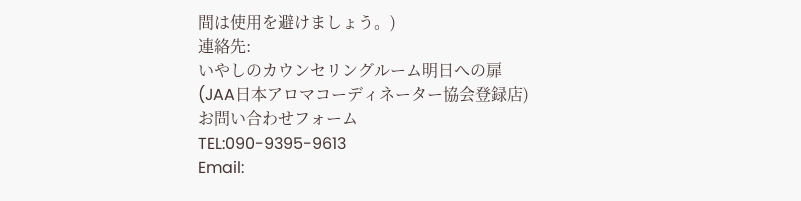間は使用を避けましょう。)
連絡先:
いやしのカウンセリングルーム明日への扉
(JAA日本アロマコーディネーター協会登録店)
お問い合わせフォーム
TEL:090-9395-9613
Email: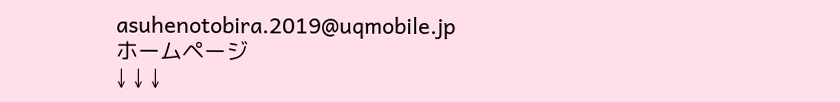asuhenotobira.2019@uqmobile.jp
ホームページ
↓ ↓ ↓